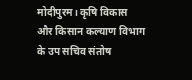मोदीपुरम। कृषि विकास और किसान कल्याण विभाग के उप सचिव संतोष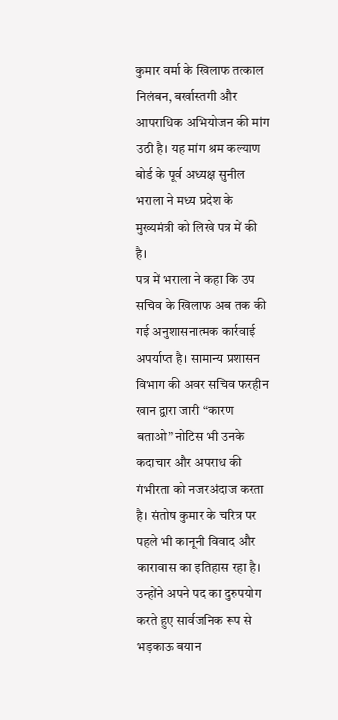कुमार वर्मा के खिलाफ तत्काल निलंबन, बर्खास्तगी और आपराधिक अभियोजन की मांग उठी है। यह मांग श्रम कल्याण बोर्ड के पूर्व अध्यक्ष सुनील भराला ने मध्य प्रदेश के मुख्यमंत्री को लिखे पत्र में की है।
पत्र में भराला ने कहा कि उप सचिव के खिलाफ अब तक की गई अनुशासनात्मक कार्रवाई अपर्याप्त है। सामान्य प्रशासन विभाग की अवर सचिव फरहीन खान द्वारा जारी “कारण बताओ” नोटिस भी उनके कदाचार और अपराध की गंभीरता को नजरअंदाज करता है। संतोष कुमार के चरित्र पर पहले भी कानूनी विवाद और कारावास का इतिहास रहा है। उन्होंने अपने पद का दुरुपयोग करते हुए सार्वजनिक रूप से भड़काऊ बयान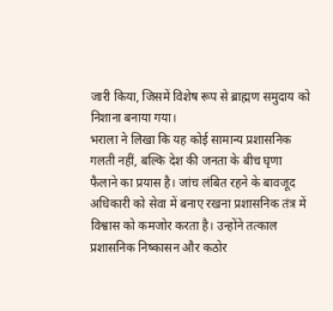जारी किया, जिसमें विशेष रूप से ब्राह्मण समुदाय को निशाना बनाया गया।
भराला ने लिखा कि यह कोई सामान्य प्रशासनिक गलती नहीं, बल्कि देश की जनता के बीच घृणा फैलाने का प्रयास है। जांच लंबित रहने के बावजूद अधिकारी को सेवा में बनाए रखना प्रशासनिक तंत्र में विश्वास को कमजोर करता है। उन्होंने तत्काल प्रशासनिक निष्कासन और कठोर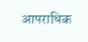आपराधिक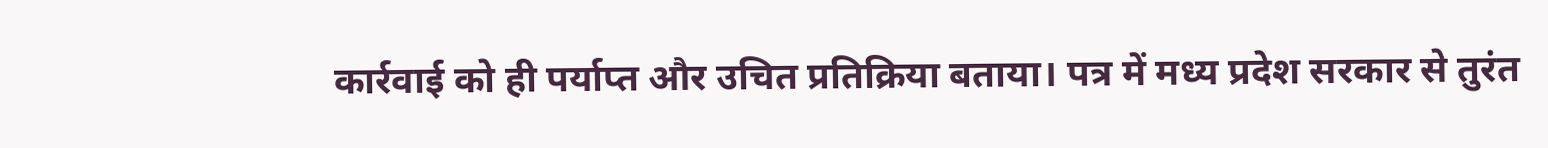कार्रवाई को ही पर्याप्त और उचित प्रतिक्रिया बताया। पत्र में मध्य प्रदेश सरकार से तुरंत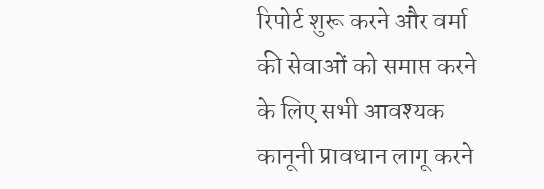रिपोर्ट शुरू करने और वर्मा की सेवाओं को समाप्त करने के लिए सभी आवश्यक कानूनी प्रावधान लागू करने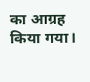का आग्रह किया गया।